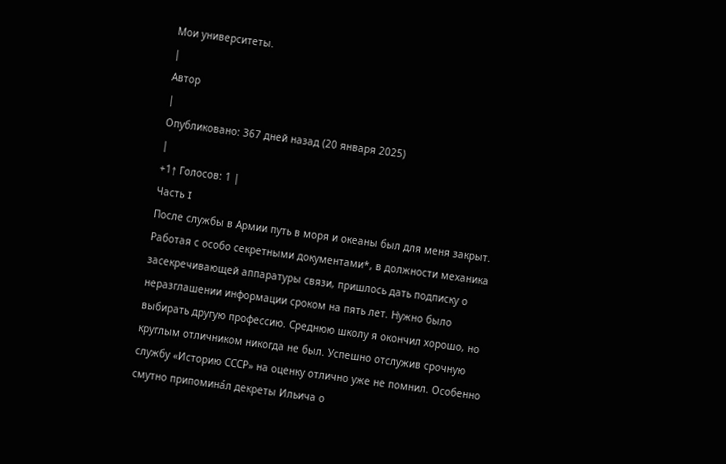Мои университеты.
|
Автор
|
Опубликовано: 367 дней назад (20 января 2025)
|
+1↑ Голосов: 1 |
Часть I
После службы в Армии путь в моря и океаны был для меня закрыт. Работая с особо секретными документами*, в должности механика засекречивающей аппаратуры связи, пришлось дать подписку о неразглашении информации сроком на пять лет. Нужно было выбирать другую профессию. Среднюю школу я окончил хорошо, но круглым отличником никогда не был. Успешно отслужив срочную службу «Историю СССР» на оценку отлично уже не помнил. Особенно смутно припомина́л декреты Ильича о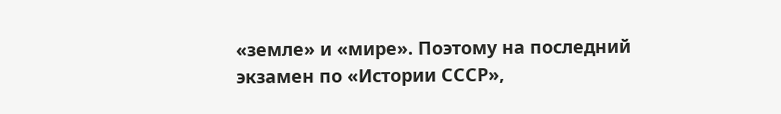«земле» и «мире». Поэтому на последний экзамен по «Истории СССР»,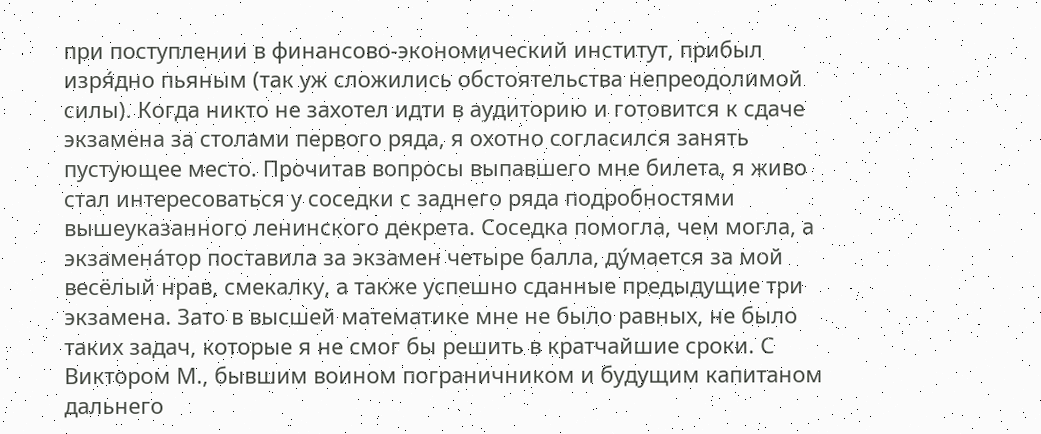при поступлении в финансово-экономический институт, прибыл изря́дно пьяным (так уж сложились обстоятельства непреодолимой силы). Когда никто не захотел идти в аудиторию и готовится к сдаче экзамена за столами первого ряда, я охотно согласился занять пустующее место. Прочитав вопросы выпавшего мне билета, я живо стал интересоваться у соседки с заднего ряда подробностями вышеуказанного ленинского декрета. Соседка помогла, чем могла, а экзамена́тор поставила за экзамен четыре балла, ду́мается за мой весёлый нрав, смекалку, а также успешно сданные предыдущие три экзамена. Зато в высшей математике мне не было равных, не было таких задач, которые я не смог бы решить в кратчайшие сроки. С Виктором М., бывшим воином пограничником и будущим капитаном дальнего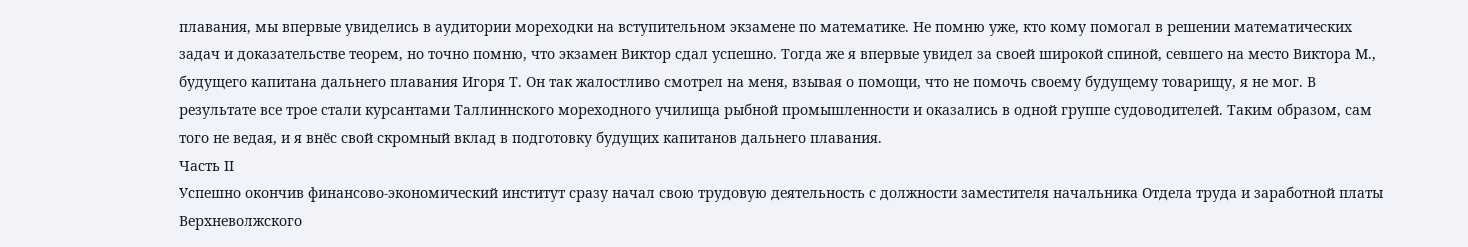плавания, мы впервые увиделись в аудитории мореходки на вступительном экзамене по математике. Не помню уже, кто кому помогал в решении математических задач и доказательстве теорем, но точно помню, что экзамен Виктор сдал успешно. Тогда же я впервые увидел за своей широкой спиной, севшего на место Виктора М., будущего капитана дальнего плавания Игоря Т. Он так жалостливо смотрел на меня, взывая о помощи, что не помочь своему будущему товарищу, я не мог. В результате все трое стали курсантами Таллиннского мореходного училища рыбной промышленности и оказались в одной группе судоводителей. Таким образом, сам того не ведая, и я внёс свой скромный вклад в подготовку будущих капитанов дальнего плавания.
Часть II
Успешно окончив финансово-экономический институт сразу начал свою трудовую деятельность с должности заместителя начальника Отдела труда и заработной платы Верхневолжского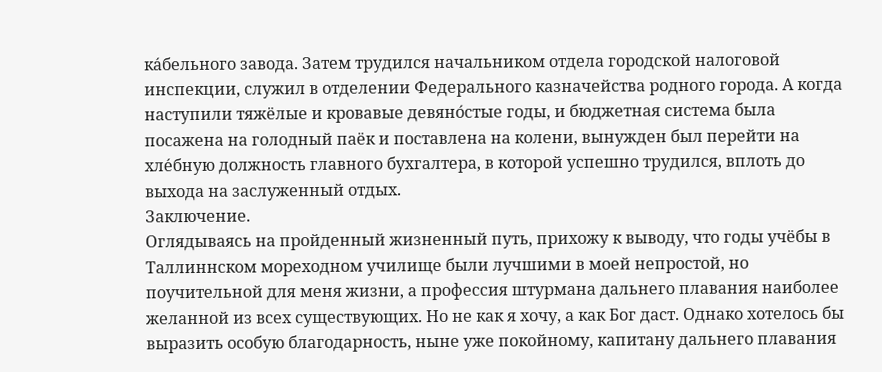ка́бельного завода. Затем трудился начальником отдела городской налоговой инспекции, служил в отделении Федерального казначейства родного города. А когда наступили тяжёлые и кровавые девяно́стые годы, и бюджетная система была посажена на голодный паёк и поставлена на колени, вынужден был перейти на хле́бную должность главного бухгалтера, в которой успешно трудился, вплоть до выхода на заслуженный отдых.
Заключение.
Оглядываясь на пройденный жизненный путь, прихожу к выводу, что годы учёбы в Таллиннском мореходном училище были лучшими в моей непростой, но поучительной для меня жизни, а профессия штурмана дальнего плавания наиболее желанной из всех существующих. Но не как я хочу, а как Бог даст. Однако хотелось бы выразить особую благодарность, ныне уже покойному, капитану дальнего плавания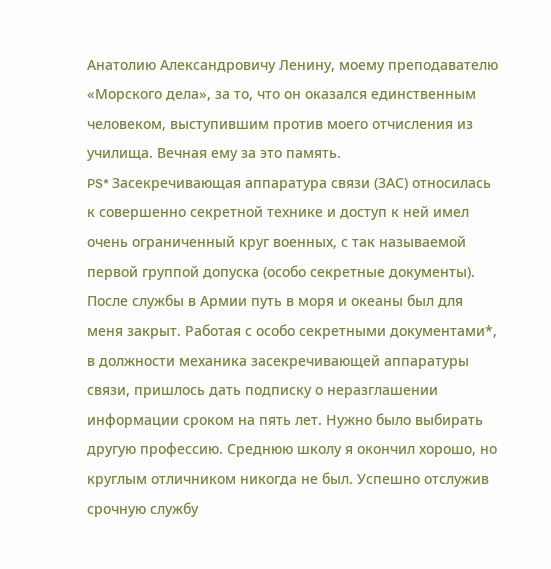Анатолию Александровичу Ленину, моему преподавателю «Морского дела», за то, что он оказался единственным человеком, выступившим против моего отчисления из училища. Вечная ему за это память.
PS* Засекречивающая аппаратура связи (ЗАС) относилась к совершенно секретной технике и доступ к ней имел очень ограниченный круг военных, с так называемой первой группой допуска (особо секретные документы).
После службы в Армии путь в моря и океаны был для меня закрыт. Работая с особо секретными документами*, в должности механика засекречивающей аппаратуры связи, пришлось дать подписку о неразглашении информации сроком на пять лет. Нужно было выбирать другую профессию. Среднюю школу я окончил хорошо, но круглым отличником никогда не был. Успешно отслужив срочную службу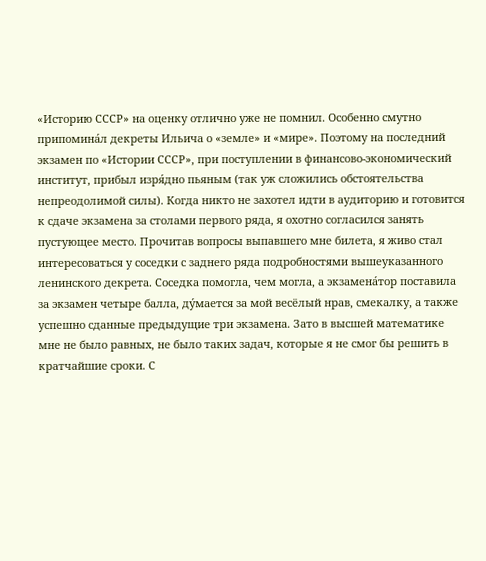«Историю СССР» на оценку отлично уже не помнил. Особенно смутно припомина́л декреты Ильича о «земле» и «мире». Поэтому на последний экзамен по «Истории СССР», при поступлении в финансово-экономический институт, прибыл изря́дно пьяным (так уж сложились обстоятельства непреодолимой силы). Когда никто не захотел идти в аудиторию и готовится к сдаче экзамена за столами первого ряда, я охотно согласился занять пустующее место. Прочитав вопросы выпавшего мне билета, я живо стал интересоваться у соседки с заднего ряда подробностями вышеуказанного ленинского декрета. Соседка помогла, чем могла, а экзамена́тор поставила за экзамен четыре балла, ду́мается за мой весёлый нрав, смекалку, а также успешно сданные предыдущие три экзамена. Зато в высшей математике мне не было равных, не было таких задач, которые я не смог бы решить в кратчайшие сроки. С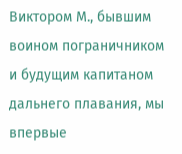Виктором М., бывшим воином пограничником и будущим капитаном дальнего плавания, мы впервые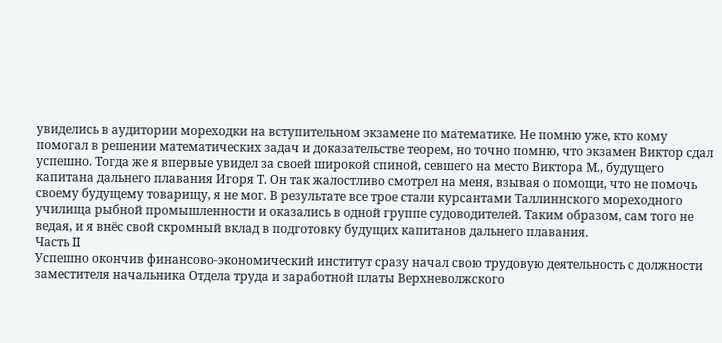увиделись в аудитории мореходки на вступительном экзамене по математике. Не помню уже, кто кому помогал в решении математических задач и доказательстве теорем, но точно помню, что экзамен Виктор сдал успешно. Тогда же я впервые увидел за своей широкой спиной, севшего на место Виктора М., будущего капитана дальнего плавания Игоря Т. Он так жалостливо смотрел на меня, взывая о помощи, что не помочь своему будущему товарищу, я не мог. В результате все трое стали курсантами Таллиннского мореходного училища рыбной промышленности и оказались в одной группе судоводителей. Таким образом, сам того не ведая, и я внёс свой скромный вклад в подготовку будущих капитанов дальнего плавания.
Часть II
Успешно окончив финансово-экономический институт сразу начал свою трудовую деятельность с должности заместителя начальника Отдела труда и заработной платы Верхневолжского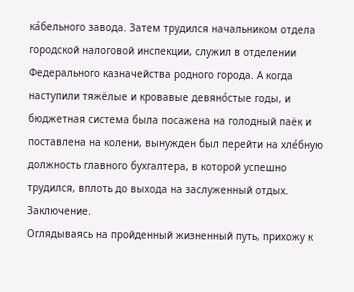ка́бельного завода. Затем трудился начальником отдела городской налоговой инспекции, служил в отделении Федерального казначейства родного города. А когда наступили тяжёлые и кровавые девяно́стые годы, и бюджетная система была посажена на голодный паёк и поставлена на колени, вынужден был перейти на хле́бную должность главного бухгалтера, в которой успешно трудился, вплоть до выхода на заслуженный отдых.
Заключение.
Оглядываясь на пройденный жизненный путь, прихожу к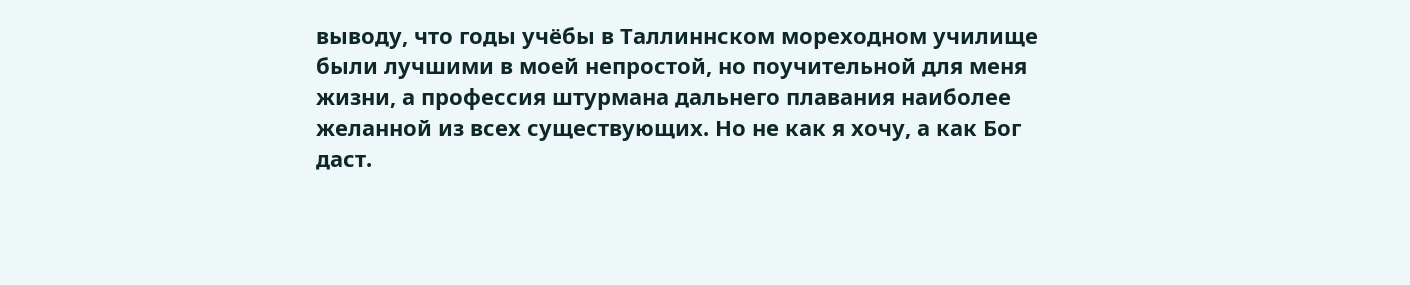выводу, что годы учёбы в Таллиннском мореходном училище были лучшими в моей непростой, но поучительной для меня жизни, а профессия штурмана дальнего плавания наиболее желанной из всех существующих. Но не как я хочу, а как Бог даст.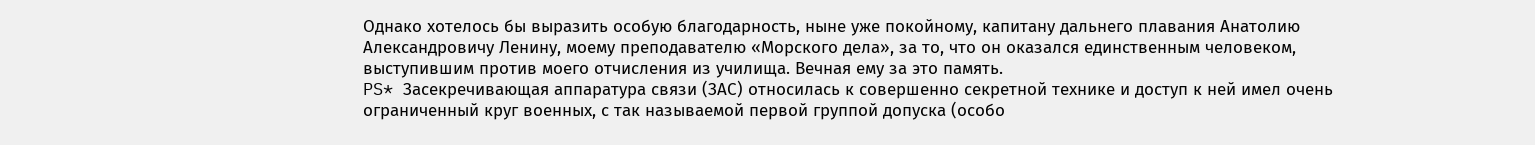Однако хотелось бы выразить особую благодарность, ныне уже покойному, капитану дальнего плавания Анатолию Александровичу Ленину, моему преподавателю «Морского дела», за то, что он оказался единственным человеком, выступившим против моего отчисления из училища. Вечная ему за это память.
PS* Засекречивающая аппаратура связи (ЗАС) относилась к совершенно секретной технике и доступ к ней имел очень ограниченный круг военных, с так называемой первой группой допуска (особо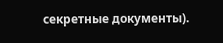секретные документы).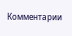Комментарии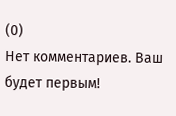(0)
Нет комментариев. Ваш будет первым!